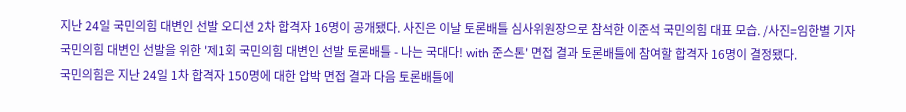지난 24일 국민의힘 대변인 선발 오디션 2차 합격자 16명이 공개됐다. 사진은 이날 토론배틀 심사위원장으로 참석한 이준석 국민의힘 대표 모습. /사진=임한별 기자
국민의힘 대변인 선발을 위한 '제1회 국민의힘 대변인 선발 토론배틀 - 나는 국대다! with 준스톤' 면접 결과 토론배틀에 참여할 합격자 16명이 결정됐다.
국민의힘은 지난 24일 1차 합격자 150명에 대한 압박 면접 결과 다음 토론배틀에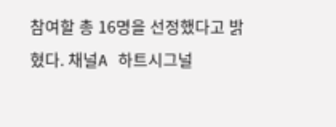참여할 총 16명을 선정했다고 밝혔다. 채널A 하트시그널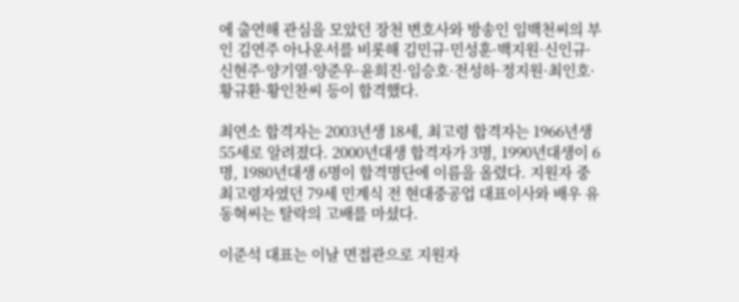에 출연해 관심을 모았던 장천 변호사와 방송인 임백천씨의 부인 김연주 아나운서를 비롯해 김민규·민성훈·백지원·신인규·신현주·양기열·양준우·윤희진·임승호·전성하·정지원·최인호·황규환·황인찬씨 등이 합격했다.

최연소 합격자는 2003년생 18세, 최고령 합격자는 1966년생 55세로 알려졌다. 2000년대생 합격자가 3명, 1990년대생이 6명, 1980년대생 6명이 합격명단에 이름을 올렸다. 지원자 중 최고령자였던 79세 민계식 전 현대중공업 대표이사와 배우 유동혁씨는 탈락의 고배를 마셨다.

이준석 대표는 이날 면접관으로 지원자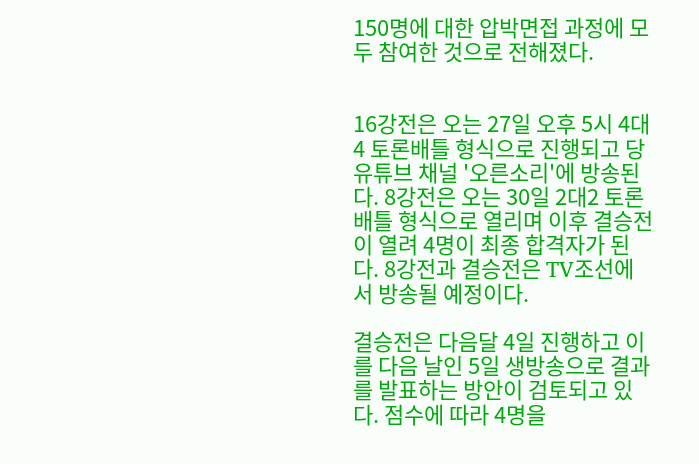150명에 대한 압박면접 과정에 모두 참여한 것으로 전해졌다.


16강전은 오는 27일 오후 5시 4대4 토론배틀 형식으로 진행되고 당 유튜브 채널 '오른소리'에 방송된다. 8강전은 오는 30일 2대2 토론배틀 형식으로 열리며 이후 결승전이 열려 4명이 최종 합격자가 된다. 8강전과 결승전은 TV조선에서 방송될 예정이다.

결승전은 다음달 4일 진행하고 이를 다음 날인 5일 생방송으로 결과를 발표하는 방안이 검토되고 있다. 점수에 따라 4명을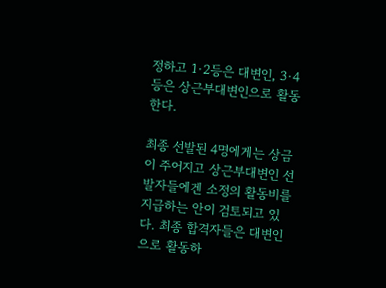정하고 1·2등은 대변인, 3·4등은 상근부대변인으로 활동한다.

최종 선발된 4명에게는 상금이 주어지고 상근부대변인 선발자들에겐 소정의 활동비를 지급하는 안이 검토되고 있다. 최종 합격자들은 대변인으로 활동하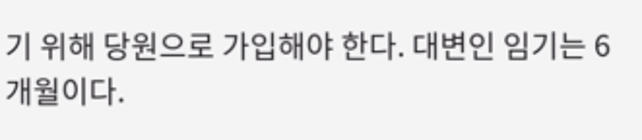기 위해 당원으로 가입해야 한다. 대변인 임기는 6개월이다.